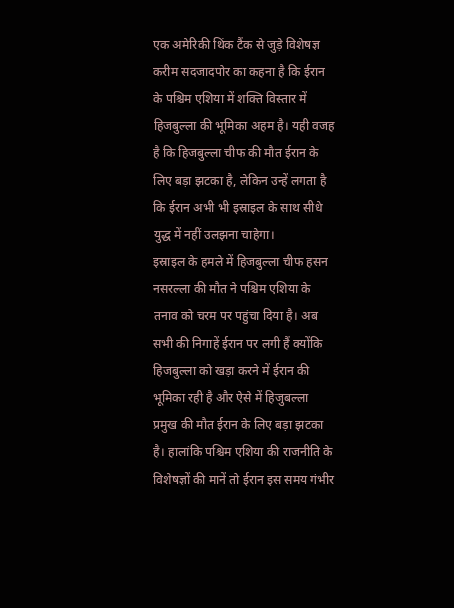एक अमेरिकी थिंक टैंक से जुड़े विशेषज्ञ करीम सदजादपोर का कहना है कि ईरान के पश्चिम एशिया में शक्ति विस्तार में हिजबुल्ला की भूमिका अहम है। यही वजह है कि हिजबुल्ला चीफ की मौत ईरान के लिए बड़ा झटका है, लेकिन उन्हें लगता है कि ईरान अभी भी इस्राइल के साथ सीधे युद्ध में नहीं उलझना चाहेगा।
इस्राइल के हमले में हिजबुल्ला चीफ हसन नसरल्ला की मौत ने पश्चिम एशिया के तनाव को चरम पर पहुंचा दिया है। अब सभी की निगाहें ईरान पर लगी हैं क्योंकि हिजबुल्ला को खड़ा करने में ईरान की भूमिका रही है और ऐसे में हिजुबल्ला प्रमुख की मौत ईरान के लिए बड़ा झटका है। हालांकि पश्चिम एशिया की राजनीति के विशेषज्ञों की मानें तो ईरान इस समय गंभीर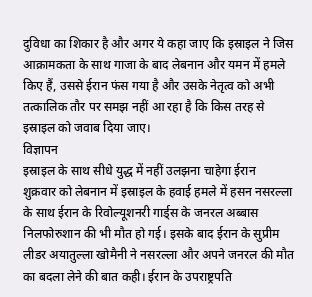दुविधा का शिकार है और अगर ये कहा जाए कि इस्राइल ने जिस आक्रामकता के साथ गाजा के बाद लेबनान और यमन में हमले किए हैं, उससे ईरान फंस गया है और उसके नेतृत्व को अभी तत्कालिक तौर पर समझ नहीं आ रहा है कि किस तरह से इस्राइल को जवाब दिया जाए।
विज्ञापन
इस्राइल के साथ सीधे युद्ध में नहीं उलझना चाहेगा ईरान
शुक्रवार को लेबनान में इस्राइल के हवाई हमले में हसन नसरल्ला के साथ ईरान के रिवोल्यूशनरी गार्ड्स के जनरल अब्बास निलफोरुशान की भी मौत हो गई। इसके बाद ईरान के सुप्रीम लीडर अयातुल्ला खोमैनी ने नसरल्ला और अपने जनरल की मौत का बदला लेने की बात कही। ईरान के उपराष्ट्रपति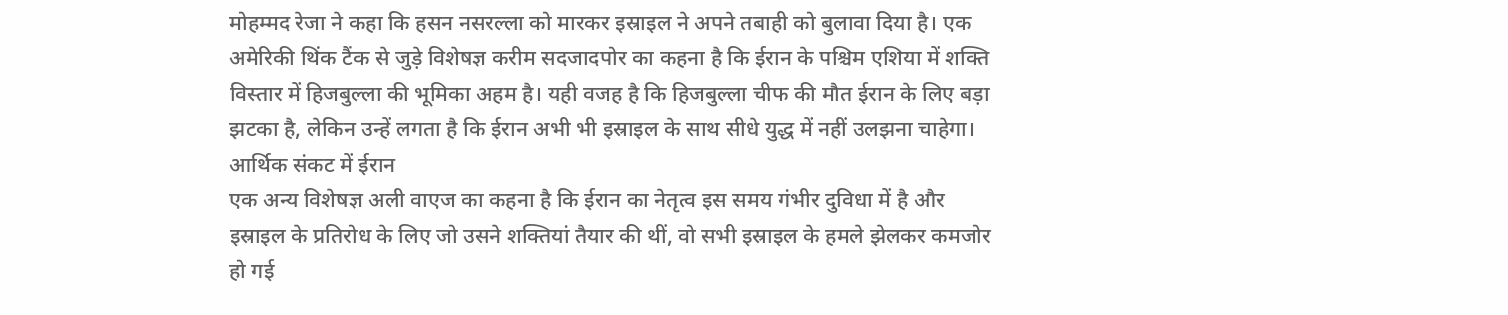मोहम्मद रेजा ने कहा कि हसन नसरल्ला को मारकर इस्राइल ने अपने तबाही को बुलावा दिया है। एक अमेरिकी थिंक टैंक से जुड़े विशेषज्ञ करीम सदजादपोर का कहना है कि ईरान के पश्चिम एशिया में शक्ति विस्तार में हिजबुल्ला की भूमिका अहम है। यही वजह है कि हिजबुल्ला चीफ की मौत ईरान के लिए बड़ा झटका है, लेकिन उन्हें लगता है कि ईरान अभी भी इस्राइल के साथ सीधे युद्ध में नहीं उलझना चाहेगा।
आर्थिक संकट में ईरान
एक अन्य विशेषज्ञ अली वाएज का कहना है कि ईरान का नेतृत्व इस समय गंभीर दुविधा में है और इस्राइल के प्रतिरोध के लिए जो उसने शक्तियां तैयार की थीं, वो सभी इस्राइल के हमले झेलकर कमजोर हो गई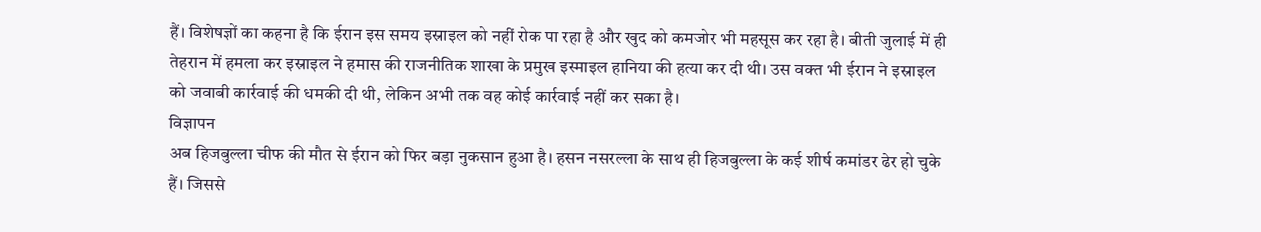हैं। विशेषज्ञों का कहना है कि ईरान इस समय इस्राइल को नहीं रोक पा रहा है और खुद को कमजोर भी महसूस कर रहा है। बीती जुलाई में ही तेहरान में हमला कर इस्राइल ने हमास की राजनीतिक शाखा के प्रमुख इस्माइल हानिया की हत्या कर दी थी। उस वक्त भी ईरान ने इस्राइल को जवाबी कार्रवाई की धमकी दी थी, लेकिन अभी तक वह कोई कार्रवाई नहीं कर सका है।
विज्ञापन
अब हिजबुल्ला चीफ की मौत से ईरान को फिर बड़ा नुकसान हुआ है। हसन नसरल्ला के साथ ही हिजबुल्ला के कई शीर्ष कमांडर ढेर हो चुके हैं। जिससे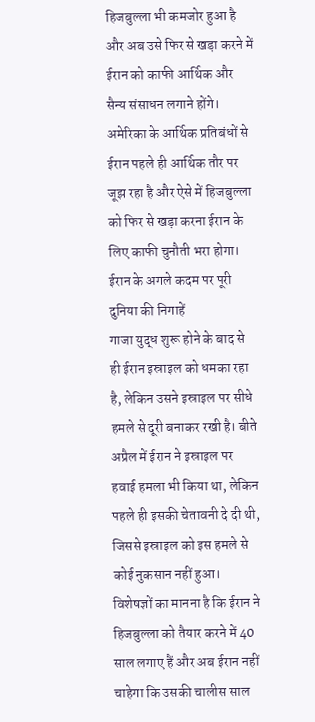हिजबुल्ला भी कमजोर हुआ है और अब उसे फिर से खड़ा करने में ईरान को काफी आर्थिक और सैन्य संसाधन लगाने होंगे। अमेरिका के आर्थिक प्रतिबंधों से ईरान पहले ही आर्थिक तौर पर जूझ रहा है और ऐसे में हिजबुल्ला को फिर से खड़ा करना ईरान के लिए काफी चुनौती भरा होगा।
ईरान के अगले कदम पर पूरी दुनिया की निगाहें
गाजा युद्ध शुरू होने के बाद से ही ईरान इस्राइल को धमका रहा है, लेकिन उसने इस्राइल पर सीधे हमले से दूरी बनाकर रखी है। बीते अप्रैल में ईरान ने इस्राइल पर हवाई हमला भी किया था, लेकिन पहले ही इसकी चेतावनी दे दी थी, जिससे इस्राइल को इस हमले से कोई नुकसान नहीं हुआ। विशेषज्ञों का मानना है कि ईरान ने हिजबुल्ला को तैयार करने में 40 साल लगाए हैं और अब ईरान नहीं चाहेगा कि उसकी चालीस साल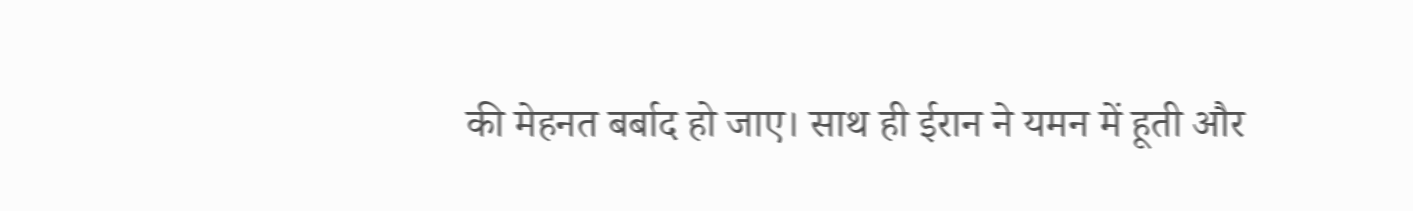की मेहनत बर्बाद हो जाए। साथ ही ईरान ने यमन में हूती और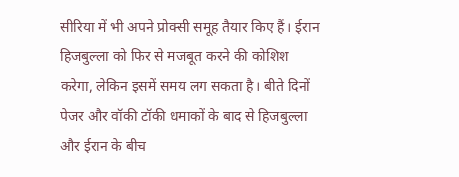सीरिया में भी अपने प्रोक्सी समूह तैयार किए हैं। ईरान हिजबुल्ला को फिर से मजबूत करने की कोशिश करेगा, लेकिन इसमें समय लग सकता है। बीते दिनों पेजर और वॉकी टॉकी धमाकों के बाद से हिजबुल्ला और ईरान के बीच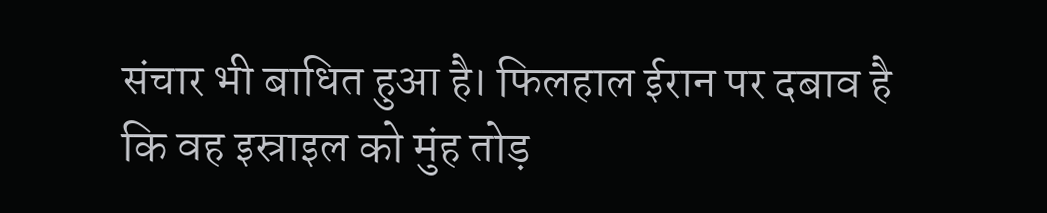संचार भी बाधित हुआ है। फिलहाल ईरान पर दबाव है कि वह इस्राइल को मुंह तोड़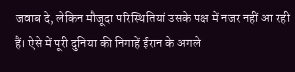जवाब दे, लेकिन मौजूदा परिस्थितियां उसके पक्ष में नजर नहीं आ रही हैं। ऐसे में पूरी दुनिया की निगाहें ईरान के अगले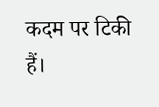कदम पर टिकी हैं।